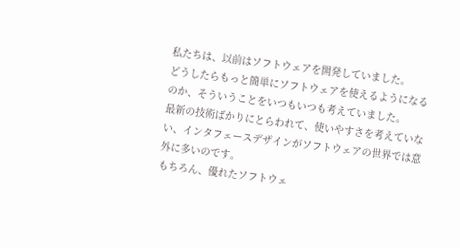私たちは、以前はソフトウェアを開発していました。
どうしたらもっと簡単にソフトウェアを使えるようになるのか、そういうことをいつもいつも考えていました。
最新の技術ばかりにとらわれて、使いやすさを考えていない、インタフェースデザインがソフトウェアの世界では意外に多いのです。
もちろん、優れたソフトウェ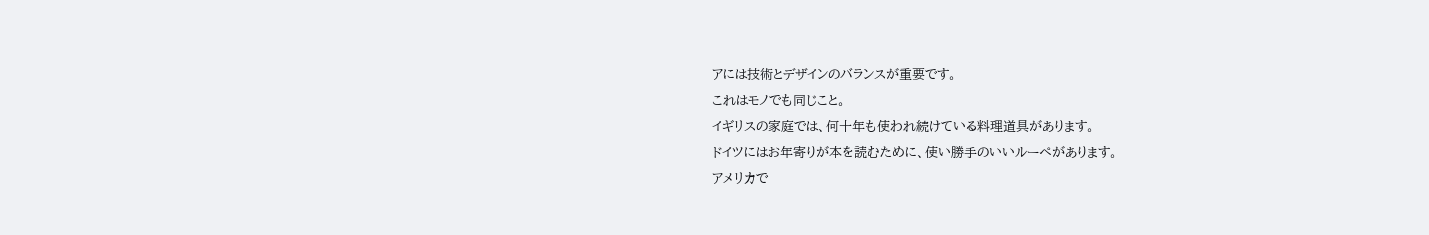アには技術とデザインのバランスが重要です。
これはモノでも同じこと。
イギリスの家庭では、何十年も使われ続けている料理道具があります。
ドイツにはお年寄りが本を読むために、使い勝手のいいルーペがあります。
アメリカで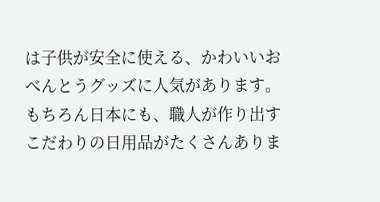は子供が安全に使える、かわいいおべんとうグッズに人気があります。
もちろん日本にも、職人が作り出すこだわりの日用品がたくさんありま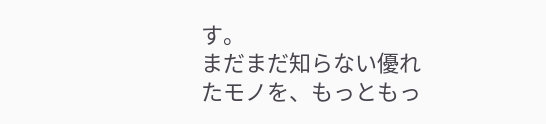す。
まだまだ知らない優れたモノを、もっともっ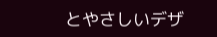とやさしいデザ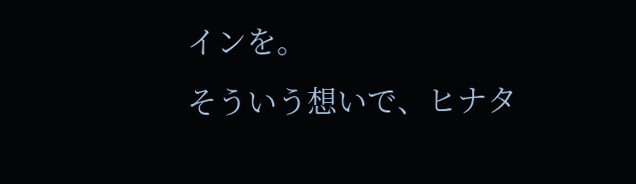インを。
そういう想いで、ヒナタ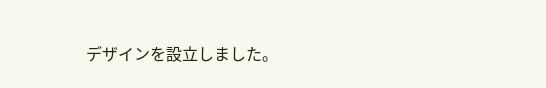デザインを設立しました。